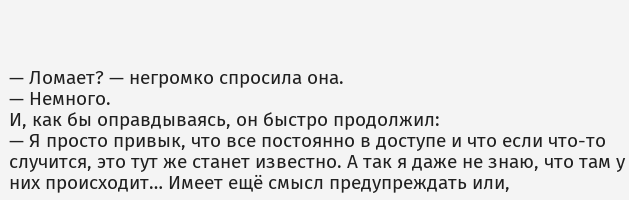— Ломает? — негромко спросила она.
— Немного.
И, как бы оправдываясь, он быстро продолжил:
— Я просто привык, что все постоянно в доступе и что если что-то случится, это тут же станет известно. А так я даже не знаю, что там у них происходит… Имеет ещё смысл предупреждать или,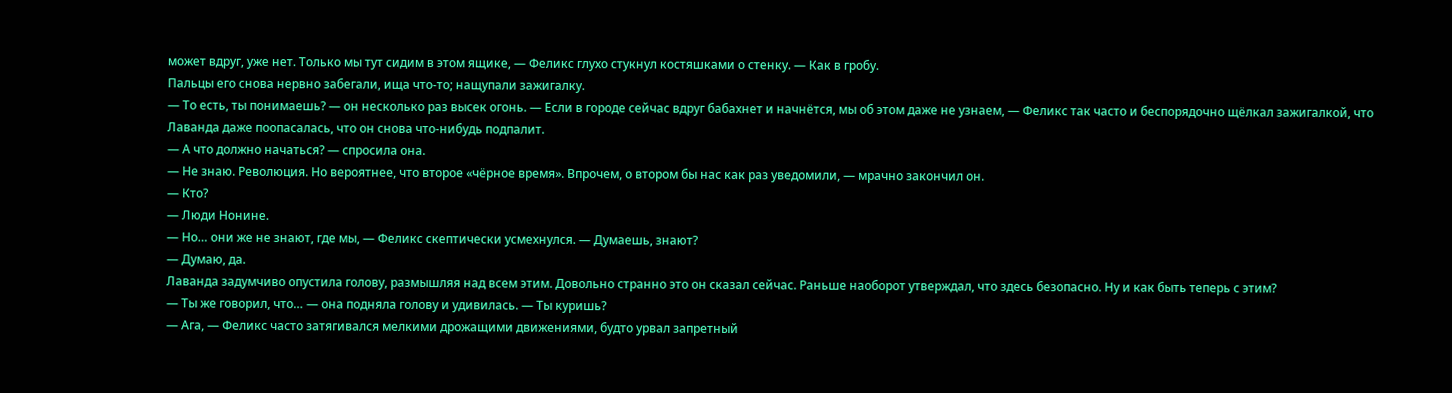может вдруг, уже нет. Только мы тут сидим в этом ящике, — Феликс глухо стукнул костяшками о стенку. — Как в гробу.
Пальцы его снова нервно забегали, ища что-то; нащупали зажигалку.
— То есть, ты понимаешь? — он несколько раз высек огонь. — Если в городе сейчас вдруг бабахнет и начнётся, мы об этом даже не узнаем, — Феликс так часто и беспорядочно щёлкал зажигалкой, что Лаванда даже поопасалась, что он снова что-нибудь подпалит.
— А что должно начаться? — спросила она.
— Не знаю. Революция. Но вероятнее, что второе «чёрное время». Впрочем, о втором бы нас как раз уведомили, — мрачно закончил он.
— Кто?
— Люди Нонине.
— Но… они же не знают, где мы, — Феликс скептически усмехнулся. — Думаешь, знают?
— Думаю, да.
Лаванда задумчиво опустила голову, размышляя над всем этим. Довольно странно это он сказал сейчас. Раньше наоборот утверждал, что здесь безопасно. Ну и как быть теперь с этим?
— Ты же говорил, что… — она подняла голову и удивилась. — Ты куришь?
— Ага, — Феликс часто затягивался мелкими дрожащими движениями, будто урвал запретный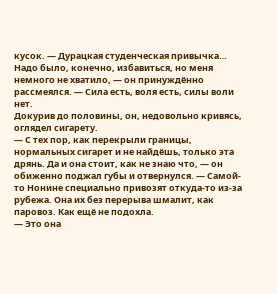кусок. — Дурацкая студенческая привычка… Надо было, конечно, избавиться, но меня немного не хватило, — он принуждённо рассмеялся. — Сила есть, воля есть, силы воли нет.
Докурив до половины, он, недовольно кривясь, оглядел сигарету.
— С тех пор, как перекрыли границы, нормальных сигарет и не найдёшь, только эта дрянь. Да и она стоит, как не знаю что, — он обиженно поджал губы и отвернулся. — Самой-то Нонине специально привозят откуда-то из-за рубежа. Она их без перерыва шмалит, как паровоз. Как ещё не подохла.
— Это она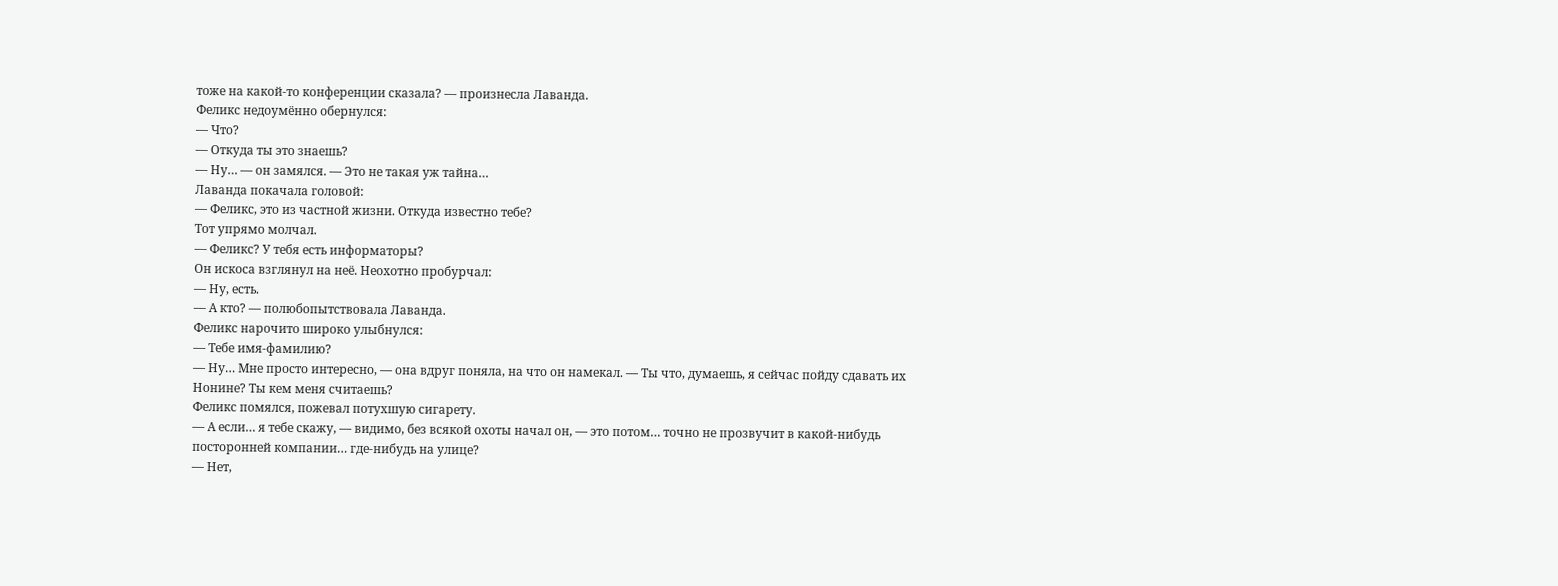тоже на какой-то конференции сказала? — произнесла Лаванда.
Феликс недоумённо обернулся:
— Что?
— Откуда ты это знаешь?
— Ну… — он замялся. — Это не такая уж тайна…
Лаванда покачала головой:
— Феликс, это из частной жизни. Откуда известно тебе?
Тот упрямо молчал.
— Феликс? У тебя есть информаторы?
Он искоса взглянул на неё. Неохотно пробурчал:
— Ну, есть.
— А кто? — полюбопытствовала Лаванда.
Феликс нарочито широко улыбнулся:
— Тебе имя-фамилию?
— Ну… Мне просто интересно, — она вдруг поняла, на что он намекал. — Ты что, думаешь, я сейчас пойду сдавать их Нонине? Ты кем меня считаешь?
Феликс помялся, пожевал потухшую сигарету.
— А если… я тебе скажу, — видимо, без всякой охоты начал он, — это потом… точно не прозвучит в какой-нибудь посторонней компании… где-нибудь на улице?
— Нет,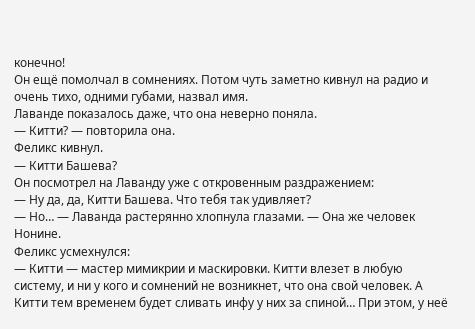конечно!
Он ещё помолчал в сомнениях. Потом чуть заметно кивнул на радио и очень тихо, одними губами, назвал имя.
Лаванде показалось даже, что она неверно поняла.
— Китти? — повторила она.
Феликс кивнул.
— Китти Башева?
Он посмотрел на Лаванду уже с откровенным раздражением:
— Ну да, да, Китти Башева. Что тебя так удивляет?
— Но… — Лаванда растерянно хлопнула глазами. — Она же человек Нонине.
Феликс усмехнулся:
— Китти — мастер мимикрии и маскировки. Китти влезет в любую систему, и ни у кого и сомнений не возникнет, что она свой человек. А Китти тем временем будет сливать инфу у них за спиной… При этом, у неё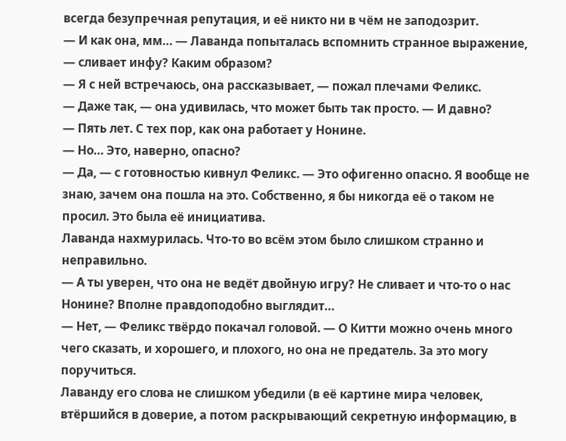всегда безупречная репутация, и её никто ни в чём не заподозрит.
— И как она, мм… — Лаванда попыталась вспомнить странное выражение, — сливает инфу? Каким образом?
— Я с ней встречаюсь, она рассказывает, — пожал плечами Феликс.
— Даже так, — она удивилась, что может быть так просто. — И давно?
— Пять лет. С тех пор, как она работает у Нонине.
— Но… Это, наверно, опасно?
— Да, — с готовностью кивнул Феликс. — Это офигенно опасно. Я вообще не знаю, зачем она пошла на это. Собственно, я бы никогда её о таком не просил. Это была её инициатива.
Лаванда нахмурилась. Что-то во всём этом было слишком странно и неправильно.
— А ты уверен, что она не ведёт двойную игру? Не сливает и что-то о нас Нонине? Вполне правдоподобно выглядит…
— Нет, — Феликс твёрдо покачал головой. — О Китти можно очень много чего сказать, и хорошего, и плохого, но она не предатель. За это могу поручиться.
Лаванду его слова не слишком убедили (в её картине мира человек, втёршийся в доверие, а потом раскрывающий секретную информацию, в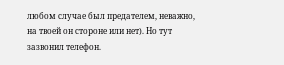любом случае был предателем, неважно, на твоей он стороне или нет). Но тут зазвонил телефон.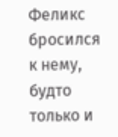Феликс бросился к нему, будто только и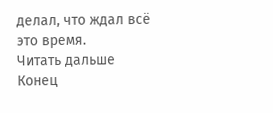делал, что ждал всё это время.
Читать дальше
Конец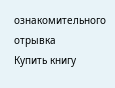ознакомительного отрывка
Купить книгу